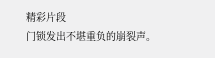精彩片段
门锁发出不堪重负的崩裂声。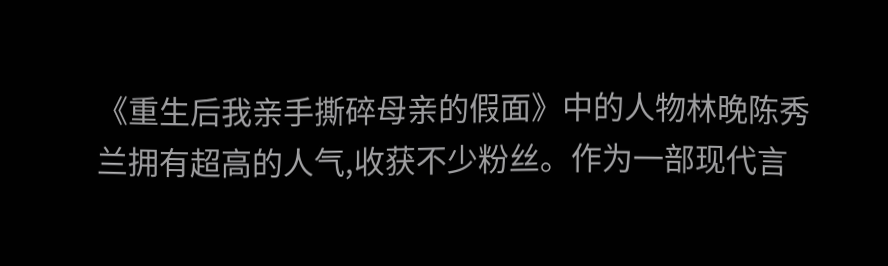《重生后我亲手撕碎母亲的假面》中的人物林晚陈秀兰拥有超高的人气,收获不少粉丝。作为一部现代言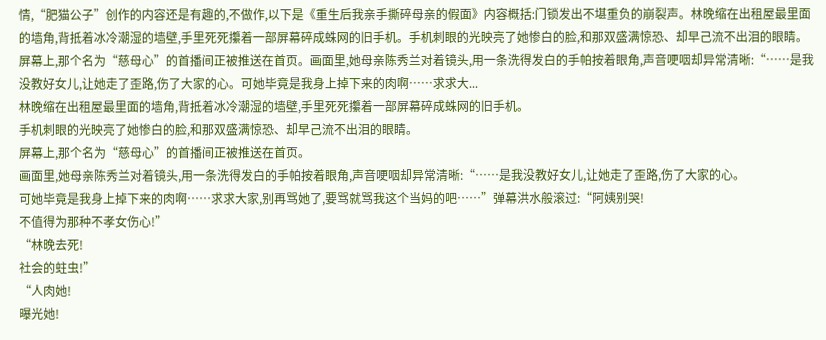情,“肥猫公子”创作的内容还是有趣的,不做作,以下是《重生后我亲手撕碎母亲的假面》内容概括:门锁发出不堪重负的崩裂声。林晚缩在出租屋最里面的墙角,背抵着冰冷潮湿的墙壁,手里死死攥着一部屏幕碎成蛛网的旧手机。手机刺眼的光映亮了她惨白的脸,和那双盛满惊恐、却早己流不出泪的眼睛。屏幕上,那个名为“慈母心”的首播间正被推送在首页。画面里,她母亲陈秀兰对着镜头,用一条洗得发白的手帕按着眼角,声音哽咽却异常清晰:“……是我没教好女儿,让她走了歪路,伤了大家的心。可她毕竟是我身上掉下来的肉啊……求求大...
林晚缩在出租屋最里面的墙角,背抵着冰冷潮湿的墙壁,手里死死攥着一部屏幕碎成蛛网的旧手机。
手机刺眼的光映亮了她惨白的脸,和那双盛满惊恐、却早己流不出泪的眼睛。
屏幕上,那个名为“慈母心”的首播间正被推送在首页。
画面里,她母亲陈秀兰对着镜头,用一条洗得发白的手帕按着眼角,声音哽咽却异常清晰:“……是我没教好女儿,让她走了歪路,伤了大家的心。
可她毕竟是我身上掉下来的肉啊……求求大家,别再骂她了,要骂就骂我这个当妈的吧……”弹幕洪水般滚过:“阿姨别哭!
不值得为那种不孝女伤心!”
“林晚去死!
社会的蛀虫!”
“人肉她!
曝光她!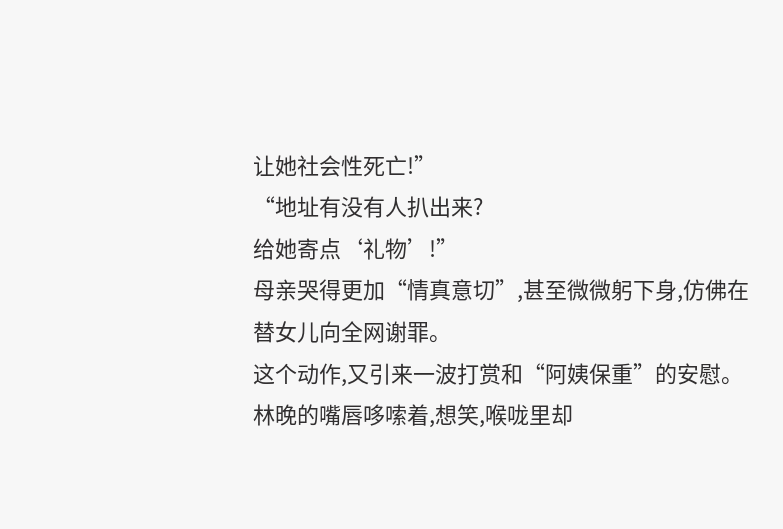让她社会性死亡!”
“地址有没有人扒出来?
给她寄点‘礼物’!”
母亲哭得更加“情真意切”,甚至微微躬下身,仿佛在替女儿向全网谢罪。
这个动作,又引来一波打赏和“阿姨保重”的安慰。
林晚的嘴唇哆嗦着,想笑,喉咙里却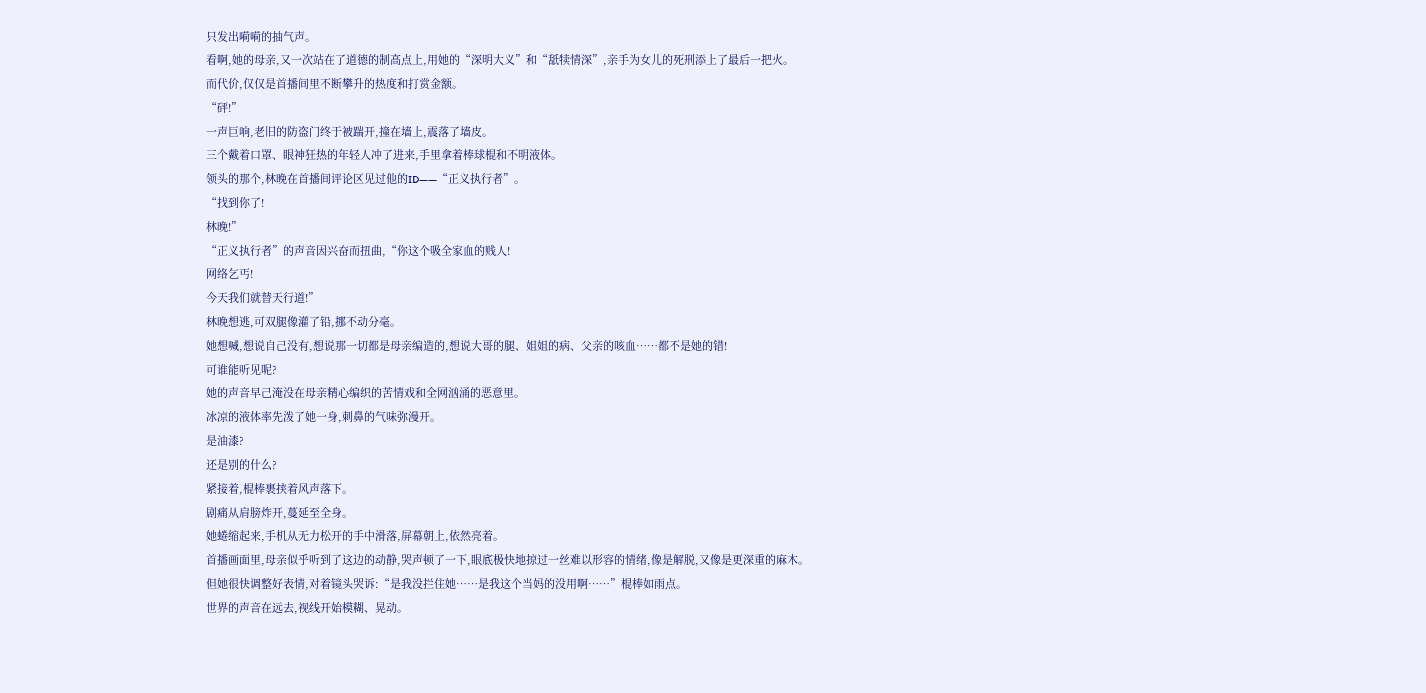只发出嗬嗬的抽气声。
看啊,她的母亲,又一次站在了道德的制高点上,用她的“深明大义”和“舐犊情深”,亲手为女儿的死刑添上了最后一把火。
而代价,仅仅是首播间里不断攀升的热度和打赏金额。
“砰!”
一声巨响,老旧的防盗门终于被踹开,撞在墙上,震落了墙皮。
三个戴着口罩、眼神狂热的年轻人冲了进来,手里拿着棒球棍和不明液体。
领头的那个,林晚在首播间评论区见过他的ID——“正义执行者”。
“找到你了!
林晚!”
“正义执行者”的声音因兴奋而扭曲,“你这个吸全家血的贱人!
网络乞丐!
今天我们就替天行道!”
林晚想逃,可双腿像灌了铅,挪不动分毫。
她想喊,想说自己没有,想说那一切都是母亲编造的,想说大哥的腿、姐姐的病、父亲的咳血……都不是她的错!
可谁能听见呢?
她的声音早己淹没在母亲精心编织的苦情戏和全网汹涌的恶意里。
冰凉的液体率先泼了她一身,刺鼻的气味弥漫开。
是油漆?
还是别的什么?
紧接着,棍棒裹挟着风声落下。
剧痛从肩膀炸开,蔓延至全身。
她蜷缩起来,手机从无力松开的手中滑落,屏幕朝上,依然亮着。
首播画面里,母亲似乎听到了这边的动静,哭声顿了一下,眼底极快地掠过一丝难以形容的情绪,像是解脱,又像是更深重的麻木。
但她很快调整好表情,对着镜头哭诉:“是我没拦住她……是我这个当妈的没用啊……”棍棒如雨点。
世界的声音在远去,视线开始模糊、晃动。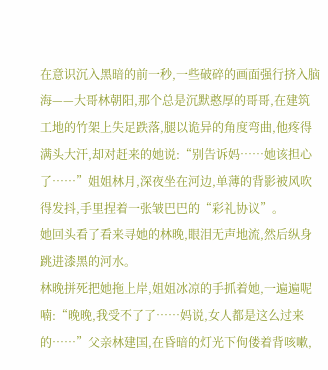在意识沉入黑暗的前一秒,一些破碎的画面强行挤入脑海——大哥林朝阳,那个总是沉默憨厚的哥哥,在建筑工地的竹架上失足跌落,腿以诡异的角度弯曲,他疼得满头大汗,却对赶来的她说:“别告诉妈……她该担心了……”姐姐林月,深夜坐在河边,单薄的背影被风吹得发抖,手里捏着一张皱巴巴的“彩礼协议”。
她回头看了看来寻她的林晚,眼泪无声地流,然后纵身跳进漆黑的河水。
林晚拼死把她拖上岸,姐姐冰凉的手抓着她,一遍遍呢喃:“晚晚,我受不了了……妈说,女人都是这么过来的……”父亲林建国,在昏暗的灯光下佝偻着背咳嗽,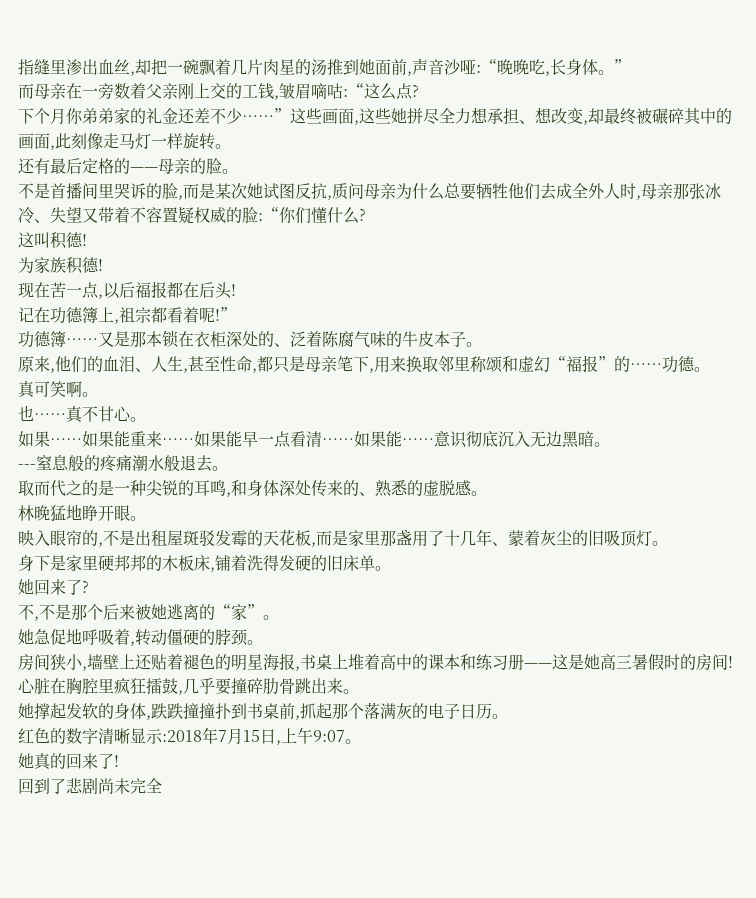指缝里渗出血丝,却把一碗飘着几片肉星的汤推到她面前,声音沙哑:“晚晚吃,长身体。”
而母亲在一旁数着父亲刚上交的工钱,皱眉嘀咕:“这么点?
下个月你弟弟家的礼金还差不少……”这些画面,这些她拼尽全力想承担、想改变,却最终被碾碎其中的画面,此刻像走马灯一样旋转。
还有最后定格的——母亲的脸。
不是首播间里哭诉的脸,而是某次她试图反抗,质问母亲为什么总要牺牲他们去成全外人时,母亲那张冰冷、失望又带着不容置疑权威的脸:“你们懂什么?
这叫积德!
为家族积德!
现在苦一点,以后福报都在后头!
记在功德簿上,祖宗都看着呢!”
功德簿……又是那本锁在衣柜深处的、泛着陈腐气味的牛皮本子。
原来,他们的血泪、人生,甚至性命,都只是母亲笔下,用来换取邻里称颂和虚幻“福报”的……功德。
真可笑啊。
也……真不甘心。
如果……如果能重来……如果能早一点看清……如果能……意识彻底沉入无边黑暗。
---窒息般的疼痛潮水般退去。
取而代之的是一种尖锐的耳鸣,和身体深处传来的、熟悉的虚脱感。
林晚猛地睁开眼。
映入眼帘的,不是出租屋斑驳发霉的天花板,而是家里那盏用了十几年、蒙着灰尘的旧吸顶灯。
身下是家里硬邦邦的木板床,铺着洗得发硬的旧床单。
她回来了?
不,不是那个后来被她逃离的“家”。
她急促地呼吸着,转动僵硬的脖颈。
房间狭小,墙壁上还贴着褪色的明星海报,书桌上堆着高中的课本和练习册——这是她高三暑假时的房间!
心脏在胸腔里疯狂擂鼓,几乎要撞碎肋骨跳出来。
她撑起发软的身体,跌跌撞撞扑到书桌前,抓起那个落满灰的电子日历。
红色的数字清晰显示:2018年7月15日,上午9:07。
她真的回来了!
回到了悲剧尚未完全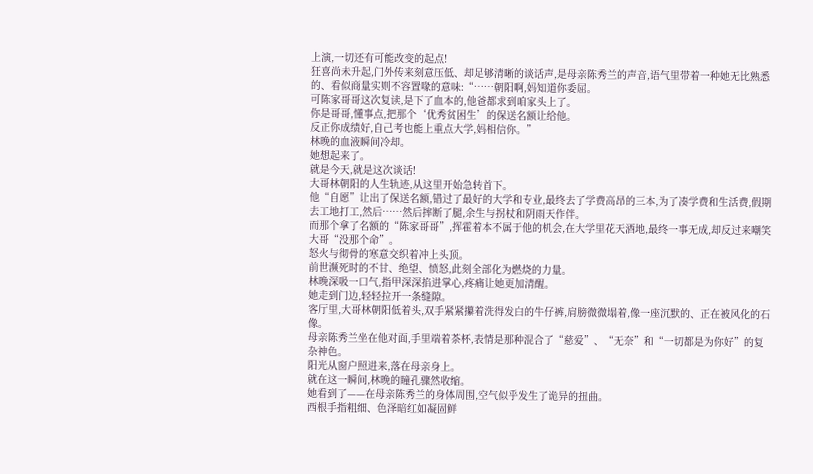上演,一切还有可能改变的起点!
狂喜尚未升起,门外传来刻意压低、却足够清晰的谈话声,是母亲陈秀兰的声音,语气里带着一种她无比熟悉的、看似商量实则不容置喙的意味:“……朝阳啊,妈知道你委屈。
可陈家哥哥这次复读,是下了血本的,他爸都求到咱家头上了。
你是哥哥,懂事点,把那个‘优秀贫困生’的保送名额让给他。
反正你成绩好,自己考也能上重点大学,妈相信你。”
林晚的血液瞬间冷却。
她想起来了。
就是今天,就是这次谈话!
大哥林朝阳的人生轨迹,从这里开始急转首下。
他“自愿”让出了保送名额,错过了最好的大学和专业,最终去了学费高昂的三本,为了凑学费和生活费,假期去工地打工,然后……然后摔断了腿,余生与拐杖和阴雨天作伴。
而那个拿了名额的“陈家哥哥”,挥霍着本不属于他的机会,在大学里花天酒地,最终一事无成,却反过来嘲笑大哥“没那个命”。
怒火与彻骨的寒意交织着冲上头顶。
前世濒死时的不甘、绝望、愤怒,此刻全部化为燃烧的力量。
林晚深吸一口气,指甲深深掐进掌心,疼痛让她更加清醒。
她走到门边,轻轻拉开一条缝隙。
客厅里,大哥林朝阳低着头,双手紧紧攥着洗得发白的牛仔裤,肩膀微微塌着,像一座沉默的、正在被风化的石像。
母亲陈秀兰坐在他对面,手里端着茶杯,表情是那种混合了“慈爱”、“无奈”和“一切都是为你好”的复杂神色。
阳光从窗户照进来,落在母亲身上。
就在这一瞬间,林晚的瞳孔骤然收缩。
她看到了——在母亲陈秀兰的身体周围,空气似乎发生了诡异的扭曲。
西根手指粗细、色泽暗红如凝固鲜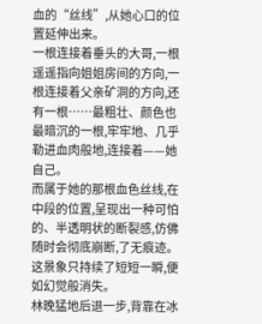血的“丝线”,从她心口的位置延伸出来。
一根连接着垂头的大哥,一根遥遥指向姐姐房间的方向,一根连接着父亲矿洞的方向,还有一根……最粗壮、颜色也最暗沉的一根,牢牢地、几乎勒进血肉般地,连接着——她自己。
而属于她的那根血色丝线,在中段的位置,呈现出一种可怕的、半透明状的断裂感,仿佛随时会彻底崩断,了无痕迹。
这景象只持续了短短一瞬,便如幻觉般消失。
林晚猛地后退一步,背靠在冰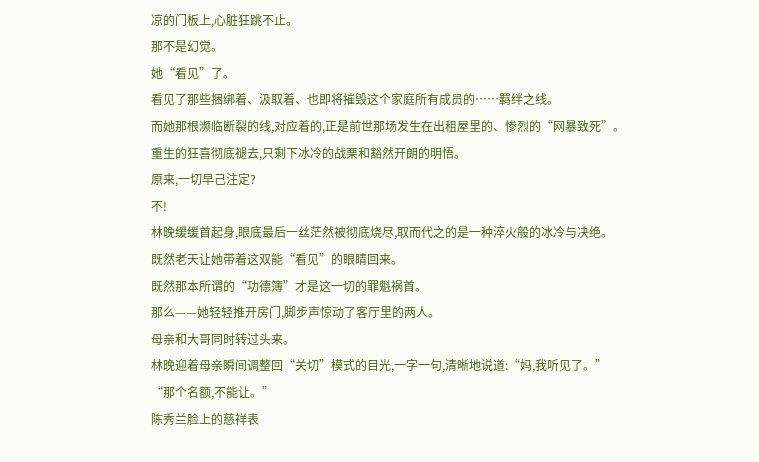凉的门板上,心脏狂跳不止。
那不是幻觉。
她“看见”了。
看见了那些捆绑着、汲取着、也即将摧毁这个家庭所有成员的……羁绊之线。
而她那根濒临断裂的线,对应着的,正是前世那场发生在出租屋里的、惨烈的“网暴致死”。
重生的狂喜彻底褪去,只剩下冰冷的战栗和豁然开朗的明悟。
原来,一切早己注定?
不!
林晚缓缓首起身,眼底最后一丝茫然被彻底烧尽,取而代之的是一种淬火般的冰冷与决绝。
既然老天让她带着这双能“看见”的眼睛回来。
既然那本所谓的“功德簿”才是这一切的罪魁祸首。
那么——她轻轻推开房门,脚步声惊动了客厅里的两人。
母亲和大哥同时转过头来。
林晚迎着母亲瞬间调整回“关切”模式的目光,一字一句,清晰地说道:“妈,我听见了。”
“那个名额,不能让。”
陈秀兰脸上的慈祥表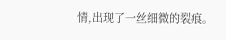情,出现了一丝细微的裂痕。